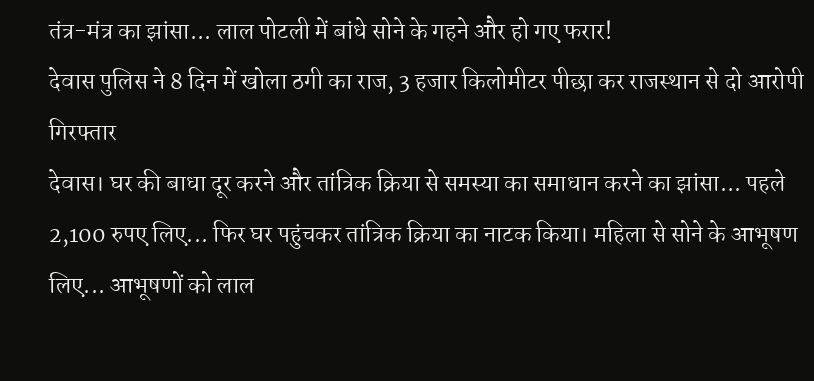तंत्र-मंत्र का झांसा... लाल पोटली में बांधे सोने के गहने और हो गए फरार!
देवास पुलिस ने 8 दिन में खोला ठगी का राज, 3 हजार किलोमीटर पीछा कर राजस्थान से दो आरोपी गिरफ्तार
देवास। घर की बाधा दूर करने और तांत्रिक क्रिया से समस्या का समाधान करने का झांसा... पहले 2,100 रुपए लिए... फिर घर पहुंचकर तांत्रिक क्रिया का नाटक किया। महिला से सोने के आभूषण लिए... आभूषणों को लाल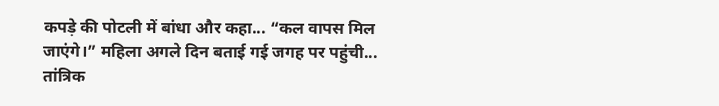कपड़े की पोटली में बांधा और कहा... “कल वापस मिल जाएंगे।” महिला अगले दिन बताई गई जगह पर पहुंची... तांत्रिक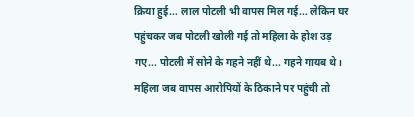क्रिया हुई... लाल पोटली भी वापस मिल गई... लेकिन घर पहुंचकर जब पोटली खोली गई तो महिला के होश उड़ गए... पोटली में सोने के गहने नहीं थे... गहने गायब थे।
महिला जब वापस आरोपियों के ठिकाने पर पहुंची तो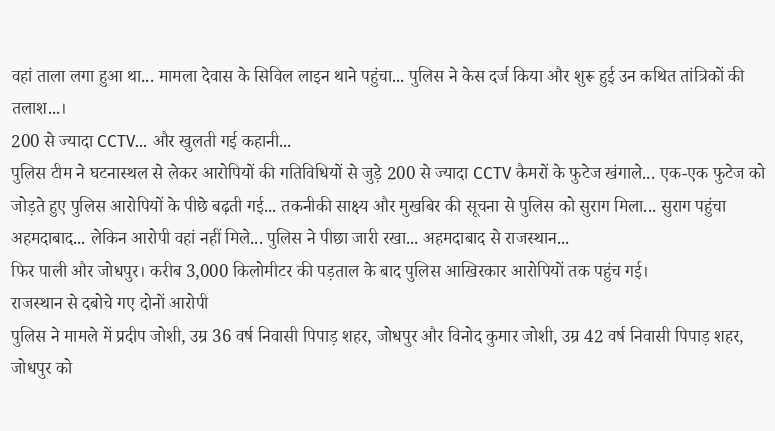वहां ताला लगा हुआ था... मामला देवास के सिविल लाइन थाने पहुंचा... पुलिस ने केस दर्ज किया और शुरू हुई उन कथित तांत्रिकों की तलाश...।
200 से ज्यादा CCTV... और खुलती गई कहानी...
पुलिस टीम ने घटनास्थल से लेकर आरोपियों की गतिविधियों से जुड़े 200 से ज्यादा CCTV कैमरों के फुटेज खंगाले... एक-एक फुटेज को जोड़ते हुए पुलिस आरोपियों के पीछे बढ़ती गई... तकनीकी साक्ष्य और मुखबिर की सूचना से पुलिस को सुराग मिला... सुराग पहुंचा अहमदाबाद... लेकिन आरोपी वहां नहीं मिले... पुलिस ने पीछा जारी रखा... अहमदाबाद से राजस्थान...
फिर पाली और जोधपुर। करीब 3,000 किलोमीटर की पड़ताल के बाद पुलिस आखिरकार आरोपियों तक पहुंच गई।
राजस्थान से दबोचे गए दोनों आरोपी
पुलिस ने मामले में प्रदीप जोशी, उम्र 36 वर्ष निवासी पिपाड़ शहर, जोधपुर और विनोद कुमार जोशी, उम्र 42 वर्ष निवासी पिपाड़ शहर, जोधपुर को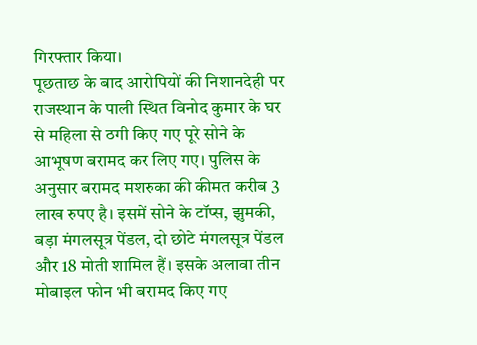गिरफ्तार किया।
पूछताछ के बाद आरोपियों की निशानदेही पर राजस्थान के पाली स्थित विनोद कुमार के घर से महिला से ठगी किए गए पूरे सोने के आभूषण बरामद कर लिए गए। पुलिस के अनुसार बरामद मशरुका की कीमत करीब 3 लाख रुपए है। इसमें सोने के टॉप्स, झुमकी, बड़ा मंगलसूत्र पेंडल, दो छोटे मंगलसूत्र पेंडल और 18 मोती शामिल हैं। इसके अलावा तीन मोबाइल फोन भी बरामद किए गए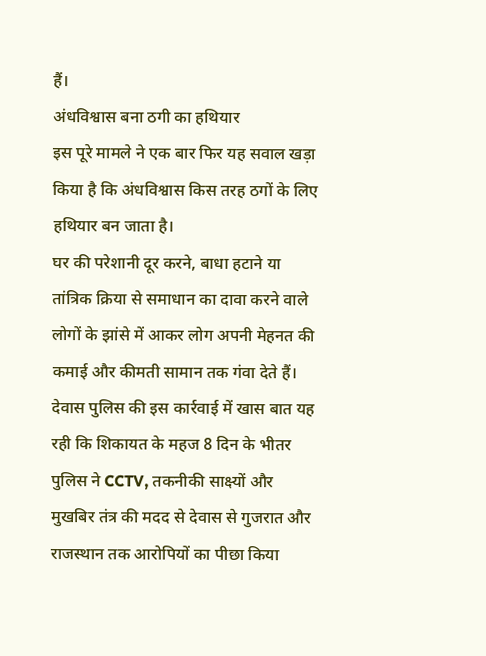हैं।
अंधविश्वास बना ठगी का हथियार
इस पूरे मामले ने एक बार फिर यह सवाल खड़ा किया है कि अंधविश्वास किस तरह ठगों के लिए हथियार बन जाता है।
घर की परेशानी दूर करने, बाधा हटाने या तांत्रिक क्रिया से समाधान का दावा करने वाले लोगों के झांसे में आकर लोग अपनी मेहनत की कमाई और कीमती सामान तक गंवा देते हैं।
देवास पुलिस की इस कार्रवाई में खास बात यह रही कि शिकायत के महज 8 दिन के भीतर पुलिस ने CCTV, तकनीकी साक्ष्यों और मुखबिर तंत्र की मदद से देवास से गुजरात और राजस्थान तक आरोपियों का पीछा किया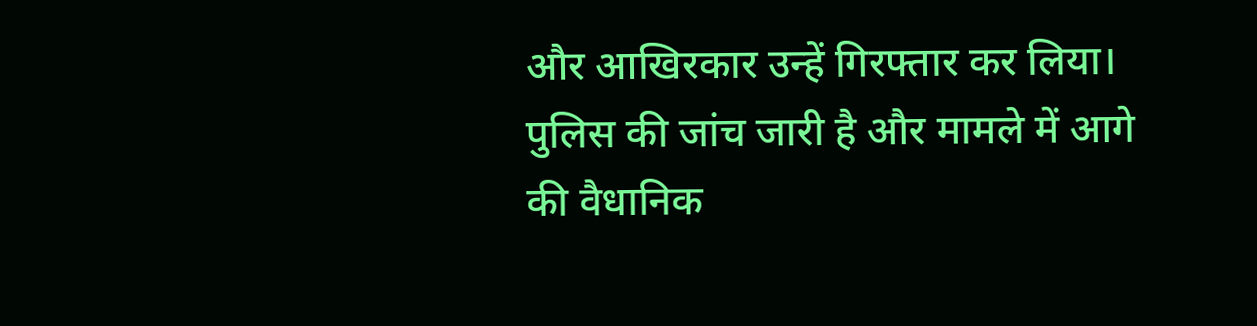और आखिरकार उन्हें गिरफ्तार कर लिया। पुलिस की जांच जारी है और मामले में आगे की वैधानिक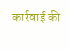कार्रवाई की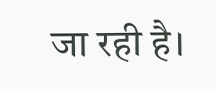जा रही है।